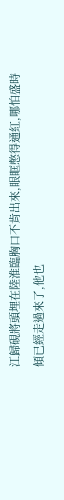江歸硯將頭埋在陸淮臨胸口不肯出來,眼眶憋得通紅,哪怕盛時傾已經走過來了,他也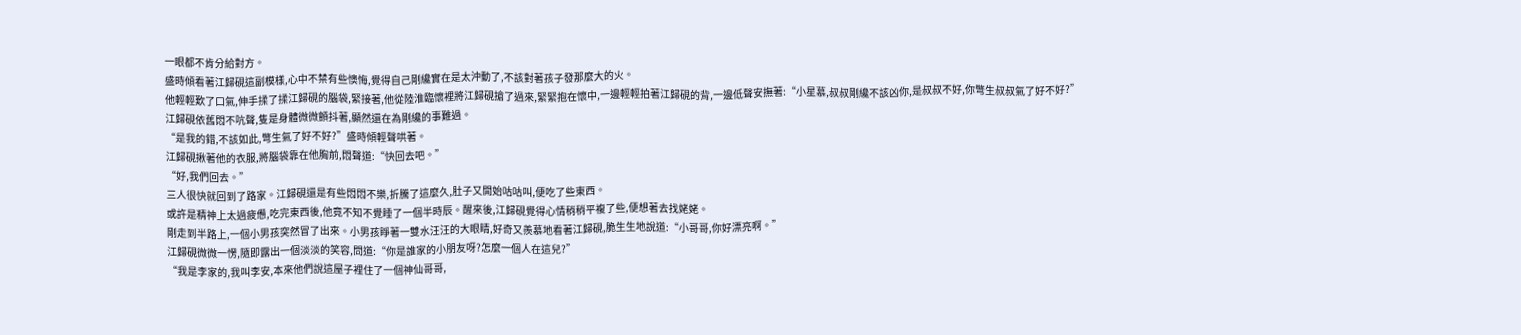一眼都不肯分給對方。
盛時傾看著江歸硯這副模樣,心中不禁有些懊悔,覺得自己剛纔實在是太沖動了,不該對著孩子發那麼大的火。
他輕輕歎了口氣,伸手揉了揉江歸硯的腦袋,緊接著,他從陸淮臨懷裡將江歸硯搶了過來,緊緊抱在懷中,一邊輕輕拍著江歸硯的背,一邊低聲安撫著:“小星慕,叔叔剛纔不該凶你,是叔叔不好,你彆生叔叔氣了好不好?”
江歸硯依舊悶不吭聲,隻是身體微微顫抖著,顯然還在為剛纔的事難過。
“是我的錯,不該如此,彆生氣了好不好?”盛時傾輕聲哄著。
江歸硯揪著他的衣服,將腦袋靠在他胸前,悶聲道:“快回去吧。”
“好,我們回去。”
三人很快就回到了路家。江歸硯還是有些悶悶不樂,折騰了這麼久,肚子又開始咕咕叫,便吃了些東西。
或許是精神上太過疲憊,吃完東西後,他竟不知不覺睡了一個半時辰。醒來後,江歸硯覺得心情稍稍平複了些,便想著去找姥姥。
剛走到半路上,一個小男孩突然冒了出來。小男孩睜著一雙水汪汪的大眼睛,好奇又羨慕地看著江歸硯,脆生生地說道:“小哥哥,你好漂亮啊。”
江歸硯微微一愣,隨即露出一個淡淡的笑容,問道:“你是誰家的小朋友呀?怎麼一個人在這兒?”
“我是李家的,我叫李安,本來他們說這屋子裡住了一個神仙哥哥,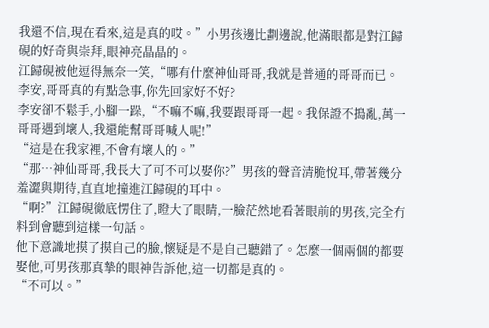我還不信,現在看來,這是真的哎。”小男孩邊比劃邊說,他滿眼都是對江歸硯的好奇與崇拜,眼神亮晶晶的。
江歸硯被他逗得無奈一笑,“哪有什麼神仙哥哥,我就是普通的哥哥而已。李安,哥哥真的有點急事,你先回家好不好?
李安卻不鬆手,小腳一跺,“不嘛不嘛,我要跟哥哥一起。我保證不搗亂,萬一哥哥遇到壞人,我還能幫哥哥喊人呢!”
“這是在我家裡,不會有壞人的。”
“那…神仙哥哥,我長大了可不可以娶你?”男孩的聲音清脆悅耳,帶著幾分羞澀與期待,直直地撞進江歸硯的耳中。
“啊?”江歸硯徹底愣住了,瞪大了眼睛,一臉茫然地看著眼前的男孩,完全冇料到會聽到這樣一句話。
他下意識地摸了摸自己的臉,懷疑是不是自己聽錯了。怎麼一個兩個的都要娶他,可男孩那真摯的眼神告訴他,這一切都是真的。
“不可以。”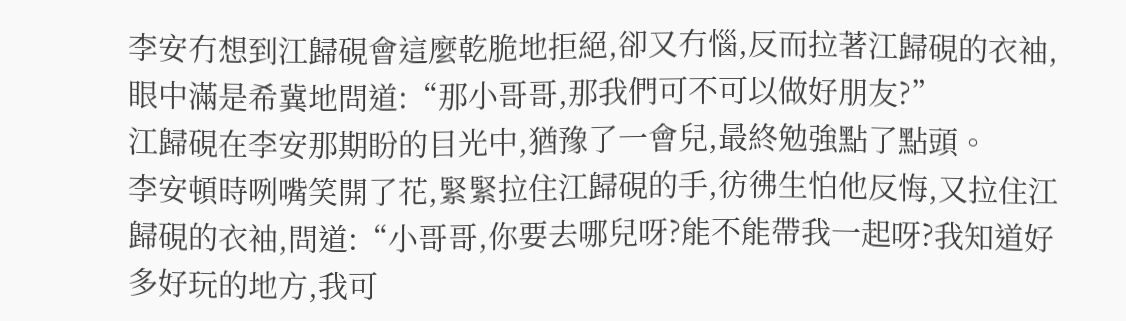李安冇想到江歸硯會這麼乾脆地拒絕,卻又冇惱,反而拉著江歸硯的衣袖,眼中滿是希冀地問道:“那小哥哥,那我們可不可以做好朋友?”
江歸硯在李安那期盼的目光中,猶豫了一會兒,最終勉強點了點頭。
李安頓時咧嘴笑開了花,緊緊拉住江歸硯的手,彷彿生怕他反悔,又拉住江歸硯的衣袖,問道:“小哥哥,你要去哪兒呀?能不能帶我一起呀?我知道好多好玩的地方,我可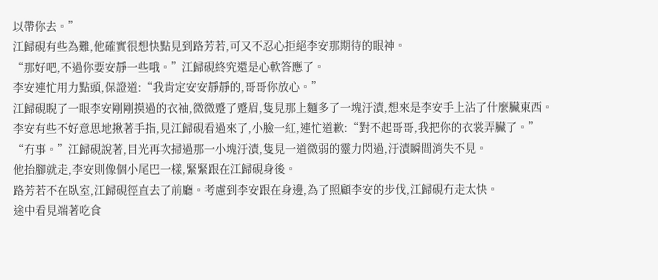以帶你去。”
江歸硯有些為難,他確實很想快點見到路芳若,可又不忍心拒絕李安那期待的眼神。
“那好吧,不過你要安靜一些哦。”江歸硯終究還是心軟答應了。
李安連忙用力點頭,保證道:“我肯定安安靜靜的,哥哥你放心。”
江歸硯睨了一眼李安剛剛摸過的衣袖,微微蹙了蹙眉,隻見那上麵多了一塊汙漬,想來是李安手上沾了什麼臟東西。
李安有些不好意思地揪著手指,見江歸硯看過來了,小臉一紅,連忙道歉:“對不起哥哥,我把你的衣裳弄臟了。”
“冇事。”江歸硯說著,目光再次掃過那一小塊汙漬,隻見一道微弱的靈力閃過,汙漬瞬間消失不見。
他抬腳就走,李安則像個小尾巴一樣,緊緊跟在江歸硯身後。
路芳若不在臥室,江歸硯徑直去了前廳。考慮到李安跟在身邊,為了照顧李安的步伐,江歸硯冇走太快。
途中看見端著吃食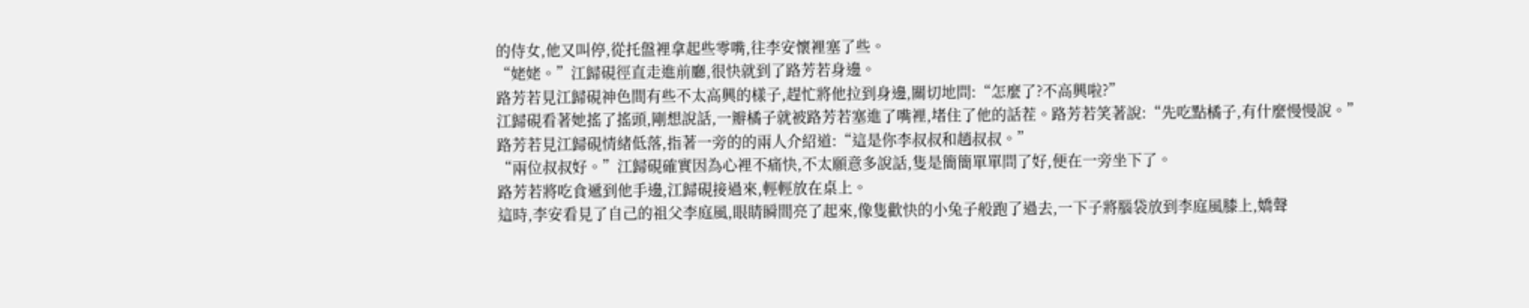的侍女,他又叫停,從托盤裡拿起些零嘴,往李安懷裡塞了些。
“姥姥。”江歸硯徑直走進前廳,很快就到了路芳若身邊。
路芳若見江歸硯神色間有些不太高興的樣子,趕忙將他拉到身邊,關切地問:“怎麼了?不高興啦?”
江歸硯看著她搖了搖頭,剛想說話,一瓣橘子就被路芳若塞進了嘴裡,堵住了他的話茬。路芳若笑著說:“先吃點橘子,有什麼慢慢說。”
路芳若見江歸硯情緒低落,指著一旁的的兩人介紹道:“這是你李叔叔和趙叔叔。”
“兩位叔叔好。”江歸硯確實因為心裡不痛快,不太願意多說話,隻是簡簡單單問了好,便在一旁坐下了。
路芳若將吃食遞到他手邊,江歸硯接過來,輕輕放在桌上。
這時,李安看見了自己的祖父李庭風,眼睛瞬間亮了起來,像隻歡快的小兔子般跑了過去,一下子將腦袋放到李庭風膝上,嬌聲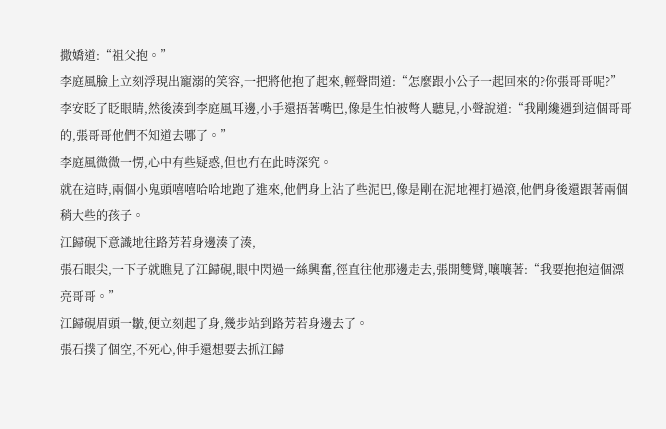撒嬌道:“祖父抱。”
李庭風臉上立刻浮現出寵溺的笑容,一把將他抱了起來,輕聲問道:“怎麼跟小公子一起回來的?你張哥哥呢?”
李安眨了眨眼睛,然後湊到李庭風耳邊,小手還捂著嘴巴,像是生怕被彆人聽見,小聲說道:“我剛纔遇到這個哥哥的,張哥哥他們不知道去哪了。”
李庭風微微一愣,心中有些疑惑,但也冇在此時深究。
就在這時,兩個小鬼頭嘻嘻哈哈地跑了進來,他們身上沾了些泥巴,像是剛在泥地裡打過滾,他們身後還跟著兩個稍大些的孩子。
江歸硯下意識地往路芳若身邊湊了湊,
張石眼尖,一下子就瞧見了江歸硯,眼中閃過一絲興奮,徑直往他那邊走去,張開雙臂,嚷嚷著:“我要抱抱這個漂亮哥哥。”
江歸硯眉頭一皺,便立刻起了身,幾步站到路芳若身邊去了。
張石撲了個空,不死心,伸手還想要去抓江歸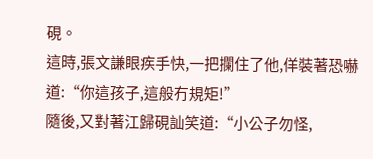硯。
這時,張文謙眼疾手快,一把攔住了他,佯裝著恐嚇道:“你這孩子,這般冇規矩!”
隨後,又對著江歸硯訕笑道:“小公子勿怪,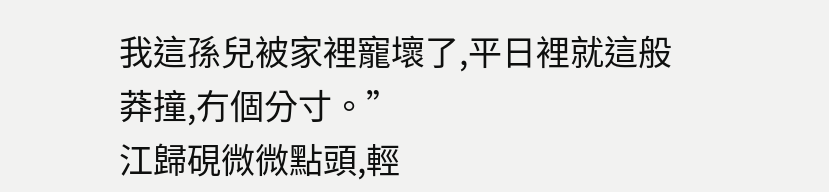我這孫兒被家裡寵壞了,平日裡就這般莽撞,冇個分寸。”
江歸硯微微點頭,輕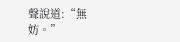聲說道:“無妨。”